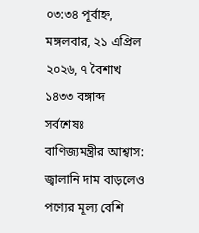০৩:৩৪ পূর্বাহ্ন, মঙ্গলবার, ২১ এপ্রিল ২০২৬, ৭ বৈশাখ ১৪৩৩ বঙ্গাব্দ
সর্বশেষঃ
বাণিজ্যমন্ত্রীর আশ্বাস: জ্বালানি দাম বাড়লেও পণ্যের মূল্য বেশি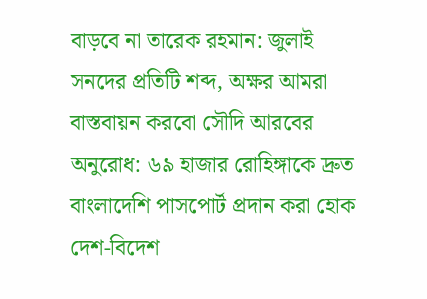বাড়বে না তারেক রহমান: জুলাই সনদের প্রতিটি শব্দ, অক্ষর আমরা বাস্তবায়ন করবো সৌদি আরবের অনুরোধ: ৬৯ হাজার রোহিঙ্গাকে দ্রুত বাংলাদেশি পাসপোর্ট প্রদান করা হোক দেশ-বিদেশ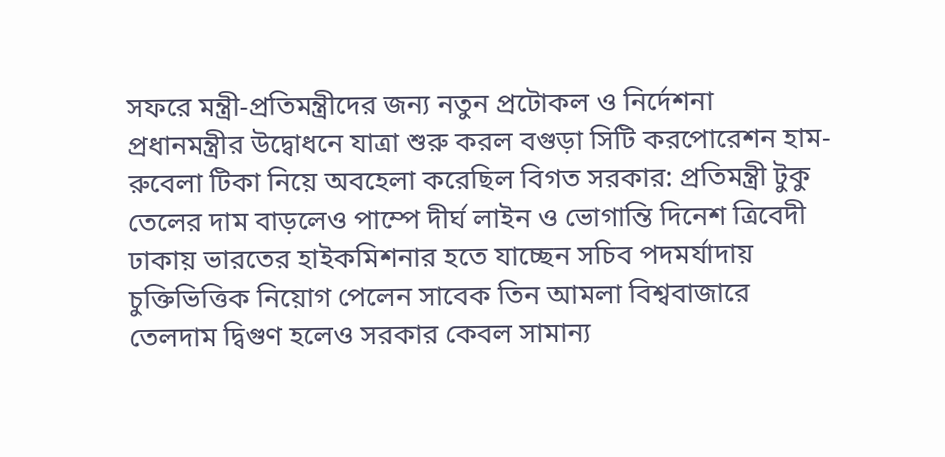সফরে মন্ত্রী-প্রতিমন্ত্রীদের জন্য নতুন প্রটোকল ও নির্দেশনা প্রধানমন্ত্রীর উদ্বোধনে যাত্রা শুরু করল বগুড়া সিটি করপোরেশন হাম-রুবেলা টিকা নিয়ে অবহেলা করেছিল বিগত সরকার: প্রতিমন্ত্রী টুকু তেলের দাম বাড়লেও পাম্পে দীর্ঘ লাইন ও ভোগান্তি দিনেশ ত্রিবেদী ঢাকায় ভারতের হাইকমিশনার হতে যাচ্ছেন সচিব পদমর্যাদায় চুক্তিভিত্তিক নিয়োগ পেলেন সাবেক তিন আমলা বিশ্ববাজারে তেলদাম দ্বিগুণ হলেও সরকার কেবল সামান্য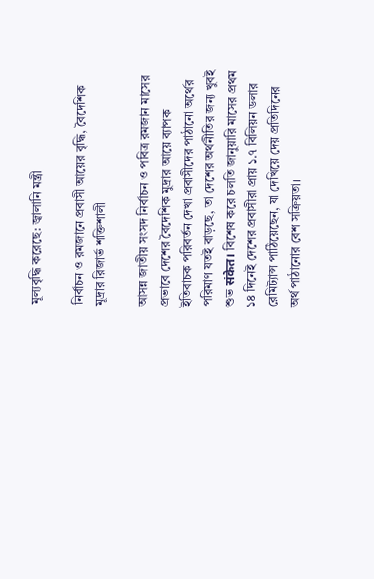মূল্যবৃদ্ধি করেছে: জ্বালানি মন্ত্রী

নির্বাচন ও রমজানে প্রবাসী আয়ের বৃদ্ধি, বৈদেশিক মূদ্রার রিজার্ভ শক্তিশালী

আসন্ন জাতীয় সংসদ নির্বাচন ও পবিত্র রমজান মাসের প্রভাবে দেশের বৈদেশিক মুদ্রার আয়ে ব্যাপক ইতিবাচক পরিবর্তন দেখা প্রবাসীদের পাঠানো অর্থের পরিমাণ যতই বাড়ছে, তা দেশের অর্থনীতির জন্য খুবই শুভ संकेत। বিশেষ করে চলতি জানুয়ারি মাসের প্রথম ১৪ দিনেই দেশের প্রবাসীরা প্রায় ১.৭ বিলিয়ন ডলার রেমিট্যান্স পাঠিয়েছেন, যা দেখিয়ে দেয় প্রতিদিনের অর্থ পাঠানোর বেশ সক্রিয়তা।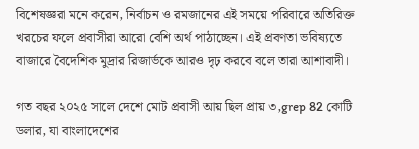বিশেষজ্ঞরা মনে করেন, নির্বাচন ও রমজানের এই সময়ে পরিবারে অতিরিক্ত খরচের ফলে প্রবাসীরা আরো বেশি অর্থ পাঠাচ্ছেন। এই প্রবণতা ভবিষ্যতে বাজারে বৈদেশিক মুদ্রার রিজার্ভকে আরও দৃঢ় করবে বলে তারা আশাবাদী।

গত বছর ২০২৫ সালে দেশে মোট প্রবাসী আয় ছিল প্রায় ৩,grep 82 কোটি ডলার, যা বাংলাদেশের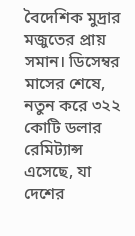বৈদেশিক মুদ্রার মজুতের প্রায় সমান। ডিসেম্বর মাসের শেষে, নতুন করে ৩২২ কোটি ডলার রেমিট্যান্স এসেছে, যা দেশের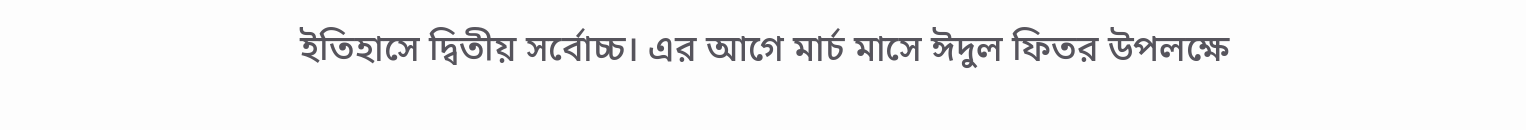ইতিহাসে দ্বিতীয় সর্বোচ্চ। এর আগে মার্চ মাসে ঈদুল ফিতর উপলক্ষে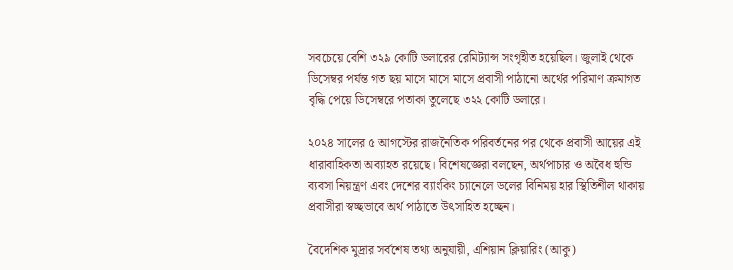সবচেয়ে বেশি ৩২৯ কোটি ডলারের রেমিট্যান্স সংগৃহীত হয়েছিল। জুলাই থেকে ডিসেম্বর পর্যন্ত গত ছয় মাসে মাসে মাসে প্রবাসী পাঠানো অর্থের পরিমাণ ক্রমাগত বৃদ্ধি পেয়ে ডিসেম্বরে পতাকা তুলেছে ৩২২ কোটি ডলারে।

২০২৪ সালের ৫ আগস্টের রাজনৈতিক পরিবর্তনের পর থেকে প্রবাসী আয়ের এই ধারাবাহিকতা অব্যাহত রয়েছে। বিশেষজ্ঞেরা বলছেন, অর্থপাচার ও অবৈধ হুন্ডি ব্যবসা নিয়ন্ত্রণ এবং দেশের ব্যাংকিং চ্যানেলে ডলের বিনিময় হার স্থিতিশীল থাকায় প্রবাসীরা স্বচ্ছভাবে অর্থ পাঠাতে উৎসাহিত হচ্ছেন।

বৈদেশিক মুদ্রার সর্বশেষ তথ্য অনুযায়ী, এশিয়ান ক্লিয়ারিং (আকু)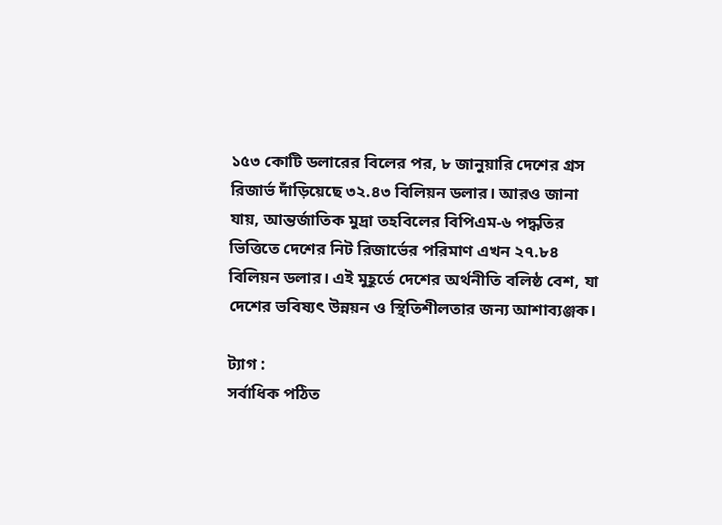১৫৩ কোটি ডলারের বিলের পর, ৮ জানুয়ারি দেশের গ্রস রিজার্ভ দাঁড়িয়েছে ৩২.৪৩ বিলিয়ন ডলার। আরও জানা যায়, আন্তর্জাতিক মুদ্রা তহবিলের বিপিএম-৬ পদ্ধতির ভিত্তিতে দেশের নিট রিজার্ভের পরিমাণ এখন ২৭.৮৪ বিলিয়ন ডলার। এই মুহূর্তে দেশের অর্থনীতি বলিষ্ঠ বেশ, যা দেশের ভবিষ্যৎ উন্নয়ন ও স্থিতিশীলতার জন্য আশাব্যঞ্জক।

ট্যাগ :
সর্বাধিক পঠিত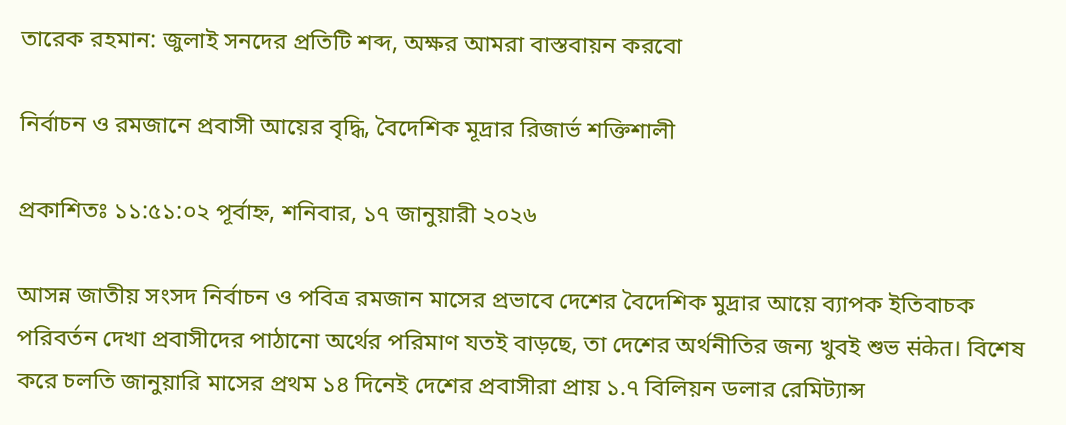তারেক রহমান: জুলাই সনদের প্রতিটি শব্দ, অক্ষর আমরা বাস্তবায়ন করবো

নির্বাচন ও রমজানে প্রবাসী আয়ের বৃদ্ধি, বৈদেশিক মূদ্রার রিজার্ভ শক্তিশালী

প্রকাশিতঃ ১১:৫১:০২ পূর্বাহ্ন, শনিবার, ১৭ জানুয়ারী ২০২৬

আসন্ন জাতীয় সংসদ নির্বাচন ও পবিত্র রমজান মাসের প্রভাবে দেশের বৈদেশিক মুদ্রার আয়ে ব্যাপক ইতিবাচক পরিবর্তন দেখা প্রবাসীদের পাঠানো অর্থের পরিমাণ যতই বাড়ছে, তা দেশের অর্থনীতির জন্য খুবই শুভ संकेत। বিশেষ করে চলতি জানুয়ারি মাসের প্রথম ১৪ দিনেই দেশের প্রবাসীরা প্রায় ১.৭ বিলিয়ন ডলার রেমিট্যান্স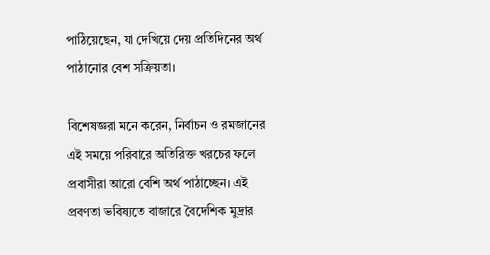পাঠিয়েছেন, যা দেখিয়ে দেয় প্রতিদিনের অর্থ পাঠানোর বেশ সক্রিয়তা।

বিশেষজ্ঞরা মনে করেন, নির্বাচন ও রমজানের এই সময়ে পরিবারে অতিরিক্ত খরচের ফলে প্রবাসীরা আরো বেশি অর্থ পাঠাচ্ছেন। এই প্রবণতা ভবিষ্যতে বাজারে বৈদেশিক মুদ্রার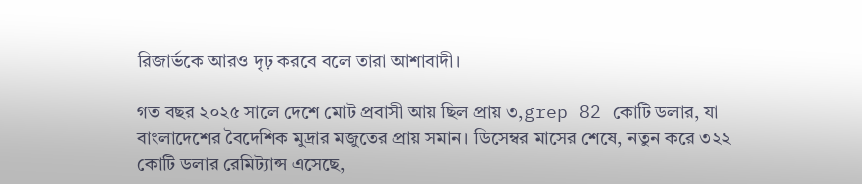রিজার্ভকে আরও দৃঢ় করবে বলে তারা আশাবাদী।

গত বছর ২০২৫ সালে দেশে মোট প্রবাসী আয় ছিল প্রায় ৩,grep 82 কোটি ডলার, যা বাংলাদেশের বৈদেশিক মুদ্রার মজুতের প্রায় সমান। ডিসেম্বর মাসের শেষে, নতুন করে ৩২২ কোটি ডলার রেমিট্যান্স এসেছে,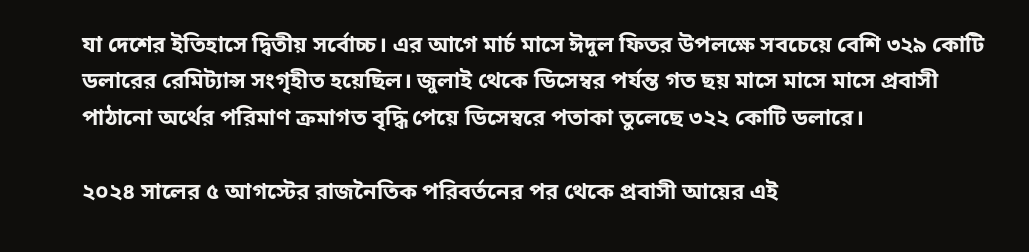যা দেশের ইতিহাসে দ্বিতীয় সর্বোচ্চ। এর আগে মার্চ মাসে ঈদুল ফিতর উপলক্ষে সবচেয়ে বেশি ৩২৯ কোটি ডলারের রেমিট্যান্স সংগৃহীত হয়েছিল। জুলাই থেকে ডিসেম্বর পর্যন্ত গত ছয় মাসে মাসে মাসে প্রবাসী পাঠানো অর্থের পরিমাণ ক্রমাগত বৃদ্ধি পেয়ে ডিসেম্বরে পতাকা তুলেছে ৩২২ কোটি ডলারে।

২০২৪ সালের ৫ আগস্টের রাজনৈতিক পরিবর্তনের পর থেকে প্রবাসী আয়ের এই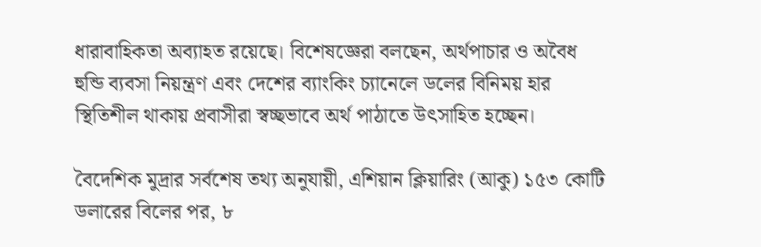ধারাবাহিকতা অব্যাহত রয়েছে। বিশেষজ্ঞেরা বলছেন, অর্থপাচার ও অবৈধ হুন্ডি ব্যবসা নিয়ন্ত্রণ এবং দেশের ব্যাংকিং চ্যানেলে ডলের বিনিময় হার স্থিতিশীল থাকায় প্রবাসীরা স্বচ্ছভাবে অর্থ পাঠাতে উৎসাহিত হচ্ছেন।

বৈদেশিক মুদ্রার সর্বশেষ তথ্য অনুযায়ী, এশিয়ান ক্লিয়ারিং (আকু) ১৫৩ কোটি ডলারের বিলের পর, ৮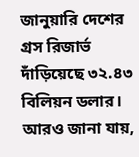জানুয়ারি দেশের গ্রস রিজার্ভ দাঁড়িয়েছে ৩২.৪৩ বিলিয়ন ডলার। আরও জানা যায়,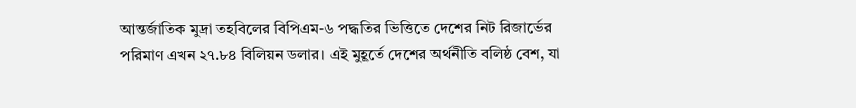আন্তর্জাতিক মুদ্রা তহবিলের বিপিএম-৬ পদ্ধতির ভিত্তিতে দেশের নিট রিজার্ভের পরিমাণ এখন ২৭.৮৪ বিলিয়ন ডলার। এই মুহূর্তে দেশের অর্থনীতি বলিষ্ঠ বেশ, যা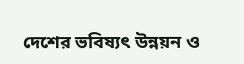দেশের ভবিষ্যৎ উন্নয়ন ও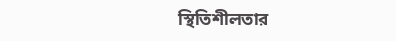স্থিতিশীলতার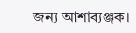জন্য আশাব্যঞ্জক।